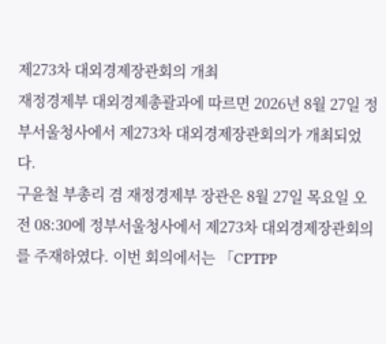제273차 대외경제장관회의 개최
재정경제부 대외경제총괄과에 따르면 2026년 8월 27일 정부서울청사에서 제273차 대외경제장관회의가 개최되었다.
구윤철 부총리 겸 재정경제부 장관은 8월 27일 목요일 오전 08:30에 정부서울청사에서 제273차 대외경제장관회의를 주재하였다. 이번 회의에서는 「CPTPP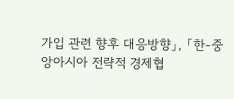가입 관련 향후 대응방향」, 「한-중앙아시아 전략적 경제협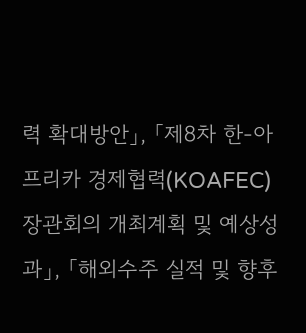력 확대방안」, 「제8차 한-아프리카 경제협력(KOAFEC) 장관회의 개최계획 및 예상성과」, 「해외수주 실적 및 향후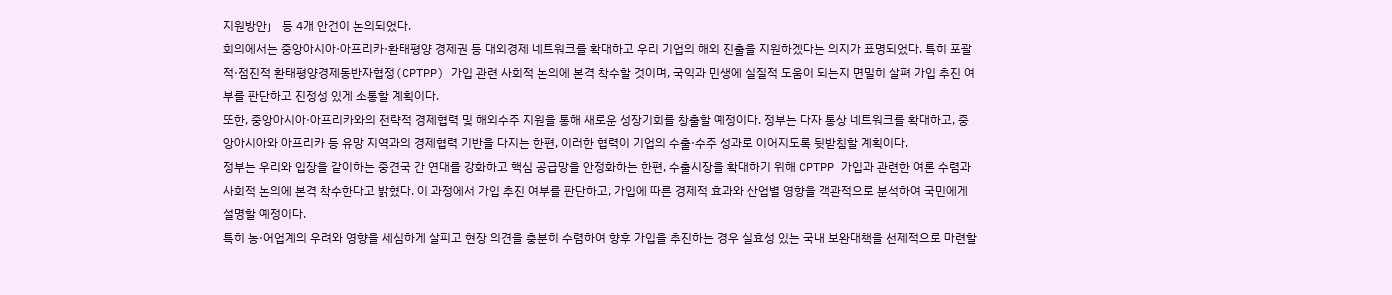지원방안」 등 4개 안건이 논의되었다.
회의에서는 중앙아시아·아프리카·환태평양 경제권 등 대외경제 네트워크를 확대하고 우리 기업의 해외 진출을 지원하겠다는 의지가 표명되었다. 특히 포괄적·점진적 환태평양경제동반자협정(CPTPP) 가입 관련 사회적 논의에 본격 착수할 것이며, 국익과 민생에 실질적 도움이 되는지 면밀히 살펴 가입 추진 여부를 판단하고 진정성 있게 소통할 계획이다.
또한, 중앙아시아·아프리카와의 전략적 경제협력 및 해외수주 지원을 통해 새로운 성장기회를 창출할 예정이다. 정부는 다자 통상 네트워크를 확대하고, 중앙아시아와 아프리카 등 유망 지역과의 경제협력 기반을 다지는 한편, 이러한 협력이 기업의 수출·수주 성과로 이어지도록 뒷받침할 계획이다.
정부는 우리와 입장을 같이하는 중견국 간 연대를 강화하고 핵심 공급망을 안정화하는 한편, 수출시장을 확대하기 위해 CPTPP 가입과 관련한 여론 수렴과 사회적 논의에 본격 착수한다고 밝혔다. 이 과정에서 가입 추진 여부를 판단하고, 가입에 따른 경제적 효과와 산업별 영향을 객관적으로 분석하여 국민에게 설명할 예정이다.
특히 농·어업계의 우려와 영향을 세심하게 살피고 현장 의견을 충분히 수렴하여 향후 가입을 추진하는 경우 실효성 있는 국내 보완대책을 선제적으로 마련할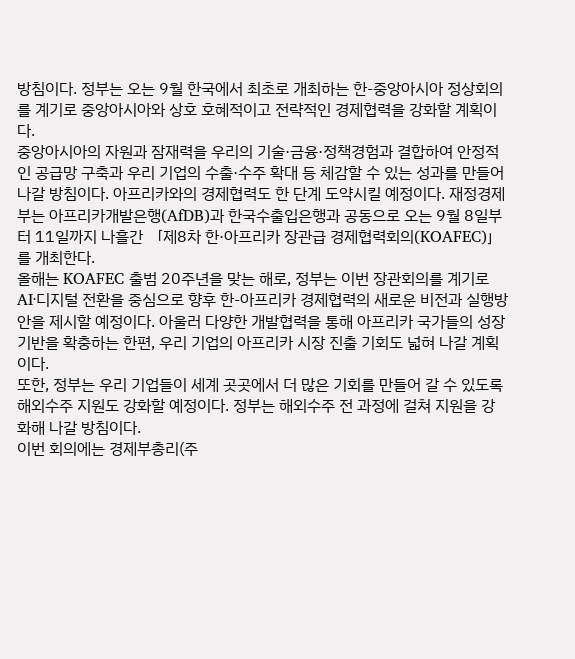방침이다. 정부는 오는 9월 한국에서 최초로 개최하는 한-중앙아시아 정상회의를 계기로 중앙아시아와 상호 호혜적이고 전략적인 경제협력을 강화할 계획이다.
중앙아시아의 자원과 잠재력을 우리의 기술·금융·정책경험과 결합하여 안정적인 공급망 구축과 우리 기업의 수출·수주 확대 등 체감할 수 있는 성과를 만들어 나갈 방침이다. 아프리카와의 경제협력도 한 단계 도약시킬 예정이다. 재정경제부는 아프리카개발은행(AfDB)과 한국수출입은행과 공동으로 오는 9월 8일부터 11일까지 나흘간 「제8차 한·아프리카 장관급 경제협력회의(KOAFEC)」를 개최한다.
올해는 KOAFEC 출범 20주년을 맞는 해로, 정부는 이번 장관회의를 계기로 AI·디지털 전환을 중심으로 향후 한-아프리카 경제협력의 새로운 비전과 실행방안을 제시할 예정이다. 아울러 다양한 개발협력을 통해 아프리카 국가들의 성장기반을 확충하는 한편, 우리 기업의 아프리카 시장 진출 기회도 넓혀 나갈 계획이다.
또한, 정부는 우리 기업들이 세계 곳곳에서 더 많은 기회를 만들어 갈 수 있도록 해외수주 지원도 강화할 예정이다. 정부는 해외수주 전 과정에 걸쳐 지원을 강화해 나갈 방침이다.
이번 회의에는 경제부총리(주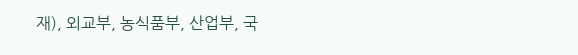재), 외교부, 농식품부, 산업부, 국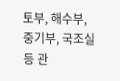토부, 해수부, 중기부, 국조실 등 관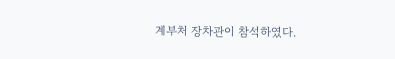계부처 장차관이 참석하였다.